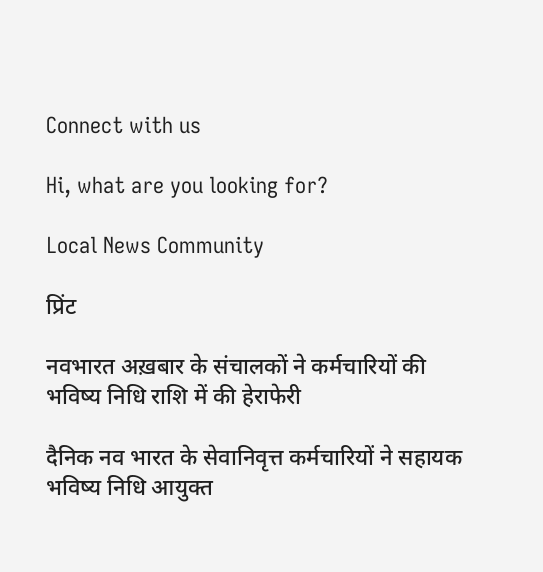Connect with us

Hi, what are you looking for?

Local News Community

प्रिंट

नवभारत अख़बार के संचालकों ने कर्मचारियों की भविष्य निधि राशि में की हेराफेरी

दैनिक नव भारत के सेवानिवृत्त कर्मचारियों ने सहायक भविष्य निधि आयुक्त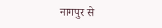नागपुर से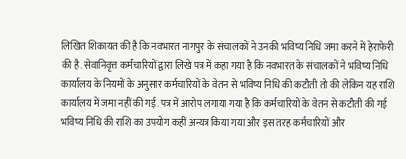लिखित शिकायत की है कि नवभारत नागपुर के संचालकों ने उनकी भविष्य निधि जमा करने में हेराफेरी की है. सेवानिवृत्त कर्मचारियों द्वारा लिखे पत्र में कहा गया है कि नवभारत के संचालकों ने भविष्य निधि कार्यालय के नियमों के अनुसार कर्मचारियों के वेतन से भविष्य निधि की कटौती तो की लेकिन यह राशि कार्यालय में जमा नहीं की गई. पत्र में आरोप लगाया गया है कि कर्मचारियों के वेतन से कटौती की गई भविष्य निधि की राशि का उपयोग कहीं अन्यत्र किया गया और इस तरह कर्मचारियों और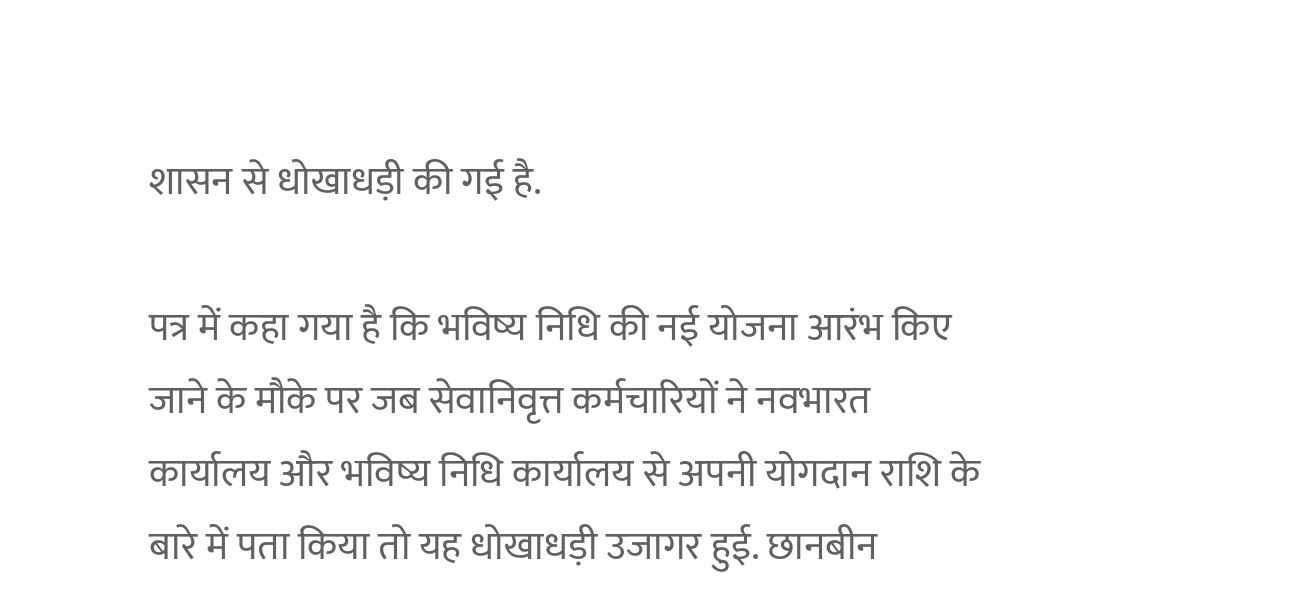शासन से धोखाधड़ी की गई है.

पत्र में कहा गया है कि भविष्य निधि की नई योजना आरंभ किए जाने के मौके पर जब सेवानिवृत्त कर्मचारियों ने नवभारत कार्यालय और भविष्य निधि कार्यालय से अपनी योगदान राशि के बारे में पता किया तो यह धोखाधड़ी उजागर हुई. छानबीन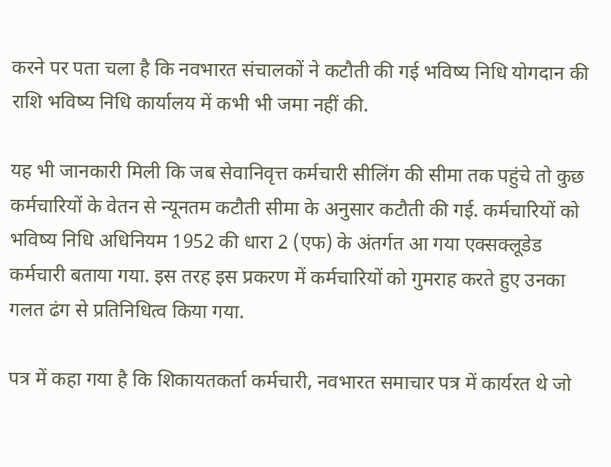करने पर पता चला है कि नवभारत संचालकों ने कटौती की गई भविष्य निधि योगदान की राशि भविष्य निधि कार्यालय में कभी भी जमा नहीं की.

यह भी जानकारी मिली कि जब सेवानिवृत्त कर्मचारी सीलिंग की सीमा तक पहुंचे तो कुछ कर्मचारियों के वेतन से न्यूनतम कटौती सीमा के अनुसार कटौती की गई. कर्मचारियों को भविष्य निधि अधिनियम 1952 की धारा 2 (एफ) के अंतर्गत आ गया एक्सक्लूडेड कर्मचारी बताया गया. इस तरह इस प्रकरण में कर्मचारियों को गुमराह करते हुए उनका गलत ढंग से प्रतिनिधित्व किया गया.

पत्र में कहा गया है कि शिकायतकर्ता कर्मचारी, नवभारत समाचार पत्र में कार्यरत थे जो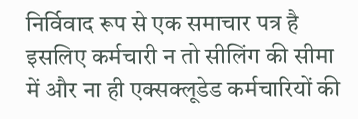निर्विवाद रूप से एक समाचार पत्र है इसलिए कर्मचारी न तो सीलिंग की सीमा में और ना ही एक्सक्लूडेड कर्मचारियों की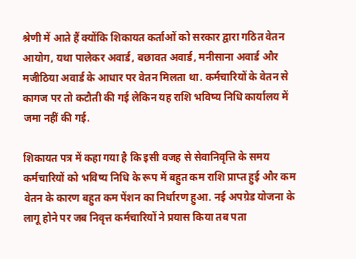श्रेणी में आते हैं क्योंकि शिकायत कर्ताओं को सरकार द्वारा गठित वेतन आयोग, यथा पालेकर अवार्ड, बछावत अवार्ड, मनीसाना अवार्ड और मजीठिया अवार्ड के आधार पर वेतन मिलता था. कर्मचारियों के वेतन से कागज पर तो कटौती की गई लेकिन यह राशि भविष्य निधि कार्यालय में जमा नहीं की गई.

शिकायत पत्र में कहा गया है कि इसी वजह से सेवानिवृत्ति के समय कर्मचारियों को भविष्य निधि के रूप में बहुत कम राशि प्राप्त हुई और कम वेतन के कारण बहुत कम पेंशन का निर्धारण हुआ. नई अपग्रेड योजना के लागू होने पर जब निवृत्त कर्मचारियों ने प्रयास किया तब पता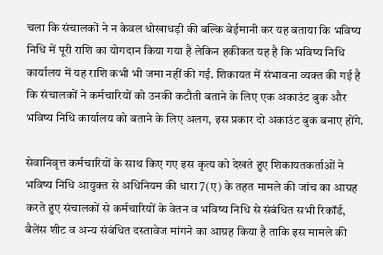चला कि संचालकों ने न केवल धोखाधड़ी की बल्कि बेईमानी कर यह बताया कि भविष्य निधि में पूरी राशि का योगदान किया गया है लेकिन हकीकत यह है कि भविष्य निधि कार्यालय में यह राशि कभी भी जमा नहीं की गई. शिकायत में संभावना व्यक्त की गई है कि संचालकों ने कर्मचारियों को उनकी कटौती बताने के लिए एक अकाउंट बुक और भविष्य निधि कार्यालय को बताने के लिए अलग, इस प्रकार दो अकाउंट बुक बनाए होंगे.

सेवानिवृत्त कर्मचारियों के साथ किए गए इस कृत्य को देखते हुए शिकायतकर्ताओं ने भविष्य निधि आयुक्त से अधिनियम की धारा 7(ए) के तहत मामले की जांच का आग्रह करते हुए संचालकों से कर्मचारियों के वेतन व भविष्य निधि से संबंधित सभी रिकॉर्ड, बैलेंस शीट व अन्य संबंधित दस्तावेज मांगने का आग्रह किया है ताकि इस मामले की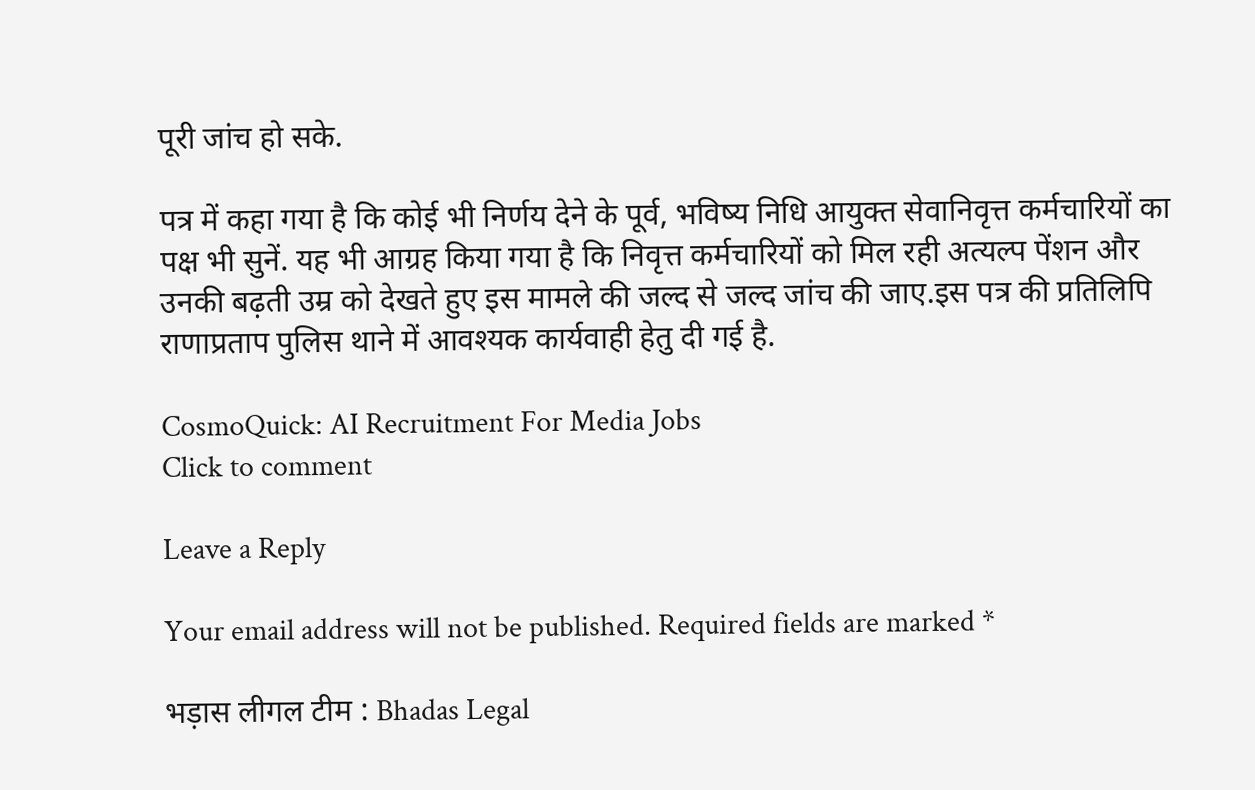पूरी जांच हो सके.

पत्र में कहा गया है कि कोई भी निर्णय देने के पूर्व, भविष्य निधि आयुक्त सेवानिवृत्त कर्मचारियों का पक्ष भी सुनें. यह भी आग्रह किया गया है कि निवृत्त कर्मचारियों को मिल रही अत्यल्प पेंशन और उनकी बढ़ती उम्र को देखते हुए इस मामले की जल्द से जल्द जांच की जाए.इस पत्र की प्रतिलिपि राणाप्रताप पुलिस थाने में आवश्यक कार्यवाही हेतु दी गई है.

CosmoQuick: AI Recruitment For Media Jobs
Click to comment

Leave a Reply

Your email address will not be published. Required fields are marked *

भड़ास लीगल टीम : Bhadas Legal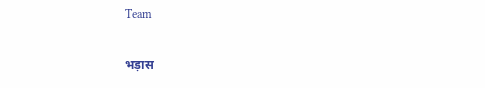Team

भड़ास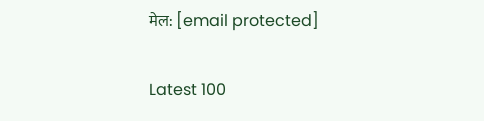मेल: [email protected]

Latest 100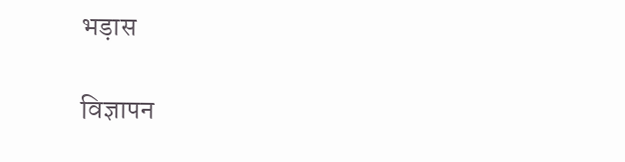भड़ास

विज्ञापन